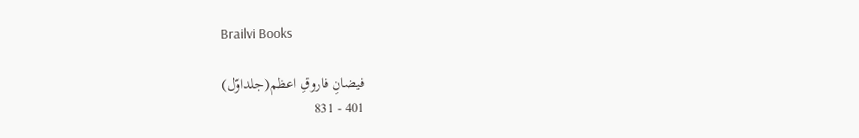Brailvi Books

فیضانِ فاروقِ اعظم(جلداوّل)
401 - 831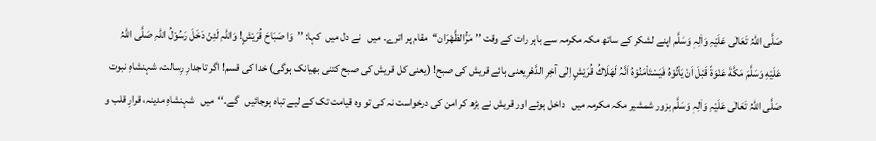صَلَّی اللّٰہُ تَعَالٰی عَلَیْہِ وَاٰلِہٖ وَسَلَّم اپنے لشکر کے ساتھ مکہ مکرمہ سے باہر رات کے وقت ’’مَرُّالظَّھْرَان‘‘مقام پر اترے۔ میں   نے دل میں  کہا: ’’وَا صَبَاحَ قُرَيْشٍ! وَاللہِ لَئِنْ دَخَلَ رَسُوْلُ اللہِ صَلَّى اللہُ عَلَيْهِ وَسَلَّمَ مَكَّةَ عَنْوَةً قَبْلَ اَنْ يَاْتُوْهُ فَيَسْتَاْمَنُوْهُ اَنَّہُ لَهَلَاكُ قُرَيْشٍ اِلٰى آخِرِ الدَّهْرِیعنی ہائے قریش کی صبح! (یعنی کل قریش کی صبح کتنی بھیانک ہوگی) خدا کی قسم! اگر تاجدارِ رِسالت، شہنشاہِ نبوت صَلَّی اللّٰہُ تَعَالٰی عَلَیْہِ وَاٰلِہٖ وَسَلَّم بزور شمشیر مکہ مکرمہ میں   داخل ہوئے اور قریش نے بڑھ کر امن کی درخواست نہ کی تو وہ قیامت تک کے لیے تباہ ہوجائیں   گے۔‘‘میں   شہنشاہِ مدینہ، قرارِ قلب و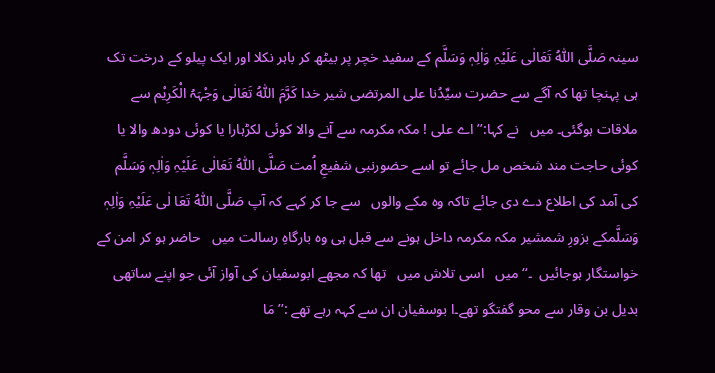سینہ صَلَّی اللّٰہُ تَعَالٰی عَلَیْہِ وَاٰلِہٖ وَسَلَّم کے سفید خچر پر بیٹھ کر باہر نکلا اور ایک پیلو کے درخت تک ہی پہنچا تھا کہ آگے سے حضرت سیِّدُنا علی المرتضی شیر خدا کَرَّمَ اللّٰہُ تَعَالٰی وَجْہَہُ الْکَرِیْم سے ملاقات ہوگئی۔ میں   نے کہا:’’ اے علی ! مکہ مکرمہ سے آنے والا کوئی لکڑہارا یا کوئی دودھ والا یا کوئی حاجت مند شخص مل جائے تو اسے حضورنبی شفیعِ اُمت صَلَّی اللّٰہُ تَعَالٰی عَلَیْہِ وَاٰلِہٖ وَسَلَّم کی آمد کی اطلاع دے دی جائے تاکہ وہ مکے والوں   سے جا کر کہے کہ آپ صَلَّی اللّٰہُ تَعَا لٰی عَلَیْہِ وَاٰلِہٖ وَسَلَّمکے بزورِ شمشیر مکہ مکرمہ داخل ہونے سے قبل ہی وہ بارگاہِ رسالت میں   حاضر ہو کر امن کے خواستگار ہوجائیں  ۔‘‘میں   اسی تلاش میں   تھا کہ مجھے ابوسفیان کی آواز آئی جو اپنے ساتھی بدیل بن وقار سے محو گفتگو تھے۔ا بوسفیان ان سے کہہ رہے تھے :’’مَا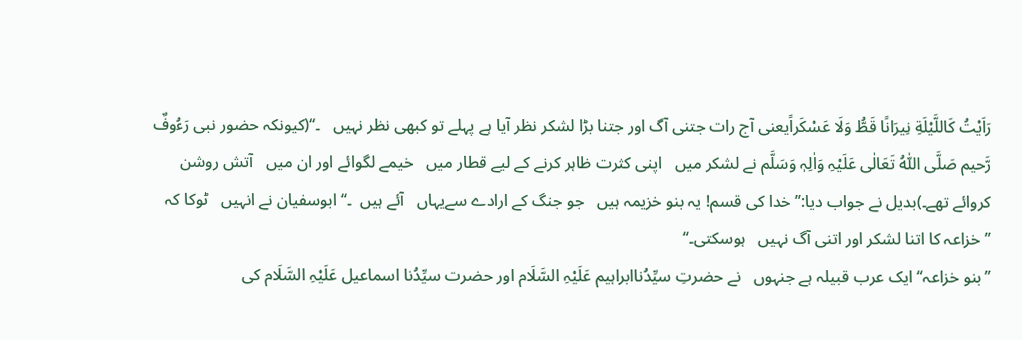رَاَيْتُ كَاللَّيْلَةِ نِيرَانًا قَطُّ وَلَا عَسْكَراًیعنی آج رات جتنی آگ اور جتنا بڑا لشکر نظر آیا ہے پہلے تو کبھی نظر نہیں   ۔‘‘(کیونکہ حضور نبی رَءُوفٌ رَّحیم صَلَّی اللّٰہُ تَعَالٰی عَلَیْہِ وَاٰلِہٖ وَسَلَّم نے لشکر میں   اپنی کثرت ظاہر کرنے کے لیے قطار میں   خیمے لگوائے اور ان میں   آتش روشن کروائے تھے۔)بدیل نے جواب دیا:’’ خدا کی قسم! یہ بنو خزیمہ ہیں   جو جنگ کے ارادے سےیہاں   آئے ہیں  ۔‘‘ ابوسفیان نے انہیں   ٹوکا کہ ’’خزاعہ کا اتنا لشکر اور اتنی آگ نہیں   ہوسکتی۔‘‘
’’بنو خزاعہ‘‘ ایک عرب قبیلہ ہے جنہوں   نے حضرتِ سیِّدُناابراہیم عَلَیْہِ السَّلَام اور حضرت سیِّدُنا اسماعیل عَلَیْہِ السَّلَام کی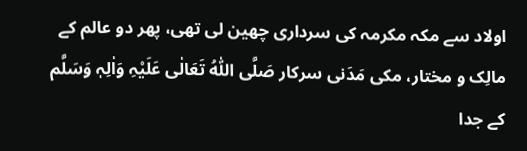اولاد سے مکہ مکرمہ کی سرداری چھین لی تھی، پھر دو عالم کے مالِک و مختار، مکی مَدَنی سرکار صَلَّی اللّٰہُ تَعَالٰی عَلَیْہِ وَاٰلِہٖ وَسَلَّم  کے جدا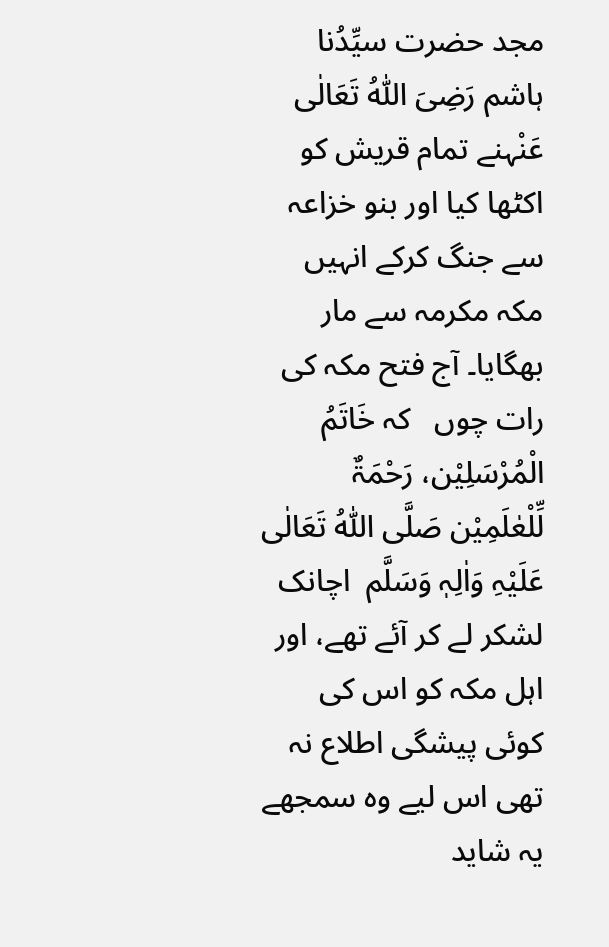مجد حضرت سیِّدُنا ہاشم رَضِیَ اللّٰہُ تَعَالٰی عَنْہنے تمام قریش کو اکٹھا کیا اور بنو خزاعہ سے جنگ کرکے انہیں   مکہ مکرمہ سے مار بھگایا۔ آج فتح مکہ کی رات چوں   کہ خَاتَمُ الْمُرْسَلِیْن، رَحْمَۃٌ لِّلْعٰلَمِیْن صَلَّی اللّٰہُ تَعَالٰی عَلَیْہِ وَاٰلِہٖ وَسَلَّم  اچانک لشکر لے کر آئے تھے، اور اہل مکہ کو اس کی کوئی پیشگی اطلاع نہ تھی اس لیے وہ سمجھے یہ شاید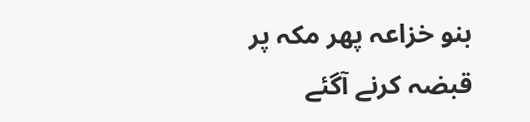بنو خزاعہ پھر مکہ پر قبضہ کرنے آگئے